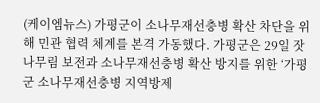(케이엠뉴스) 가평군이 소나무재선충병 확산 차단을 위해 민관 협력 체계를 본격 가동했다. 가평군은 29일 잣나무림 보전과 소나무재선충병 확산 방지를 위한 ‘가평군 소나무재선충병 지역방제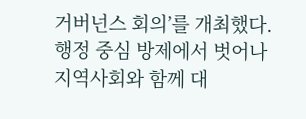거버넌스 회의’를 개최했다. 행정 중심 방제에서 벗어나 지역사회와 함께 대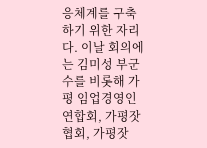응체계를 구축하기 위한 자리다. 이날 회의에는 김미성 부군수를 비롯해 가평 임업경영인연합회, 가평잣협회, 가평잣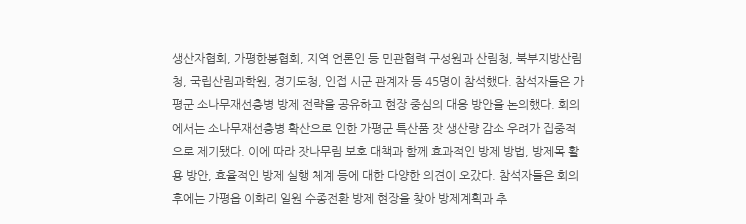생산자협회, 가평한봉협회, 지역 언론인 등 민관협력 구성원과 산림청, 북부지방산림청, 국립산림과학원, 경기도청, 인접 시군 관계자 등 45명이 참석했다. 참석자들은 가평군 소나무재선충병 방제 전략을 공유하고 현장 중심의 대응 방안을 논의했다. 회의에서는 소나무재선충병 확산으로 인한 가평군 특산품 잣 생산량 감소 우려가 집중적으로 제기됐다. 이에 따라 잣나무림 보호 대책과 함께 효과적인 방제 방법, 방제목 활용 방안, 효율적인 방제 실행 체계 등에 대한 다양한 의견이 오갔다. 참석자들은 회의 후에는 가평읍 이화리 일원 수종전환 방제 현장을 찾아 방제계획과 추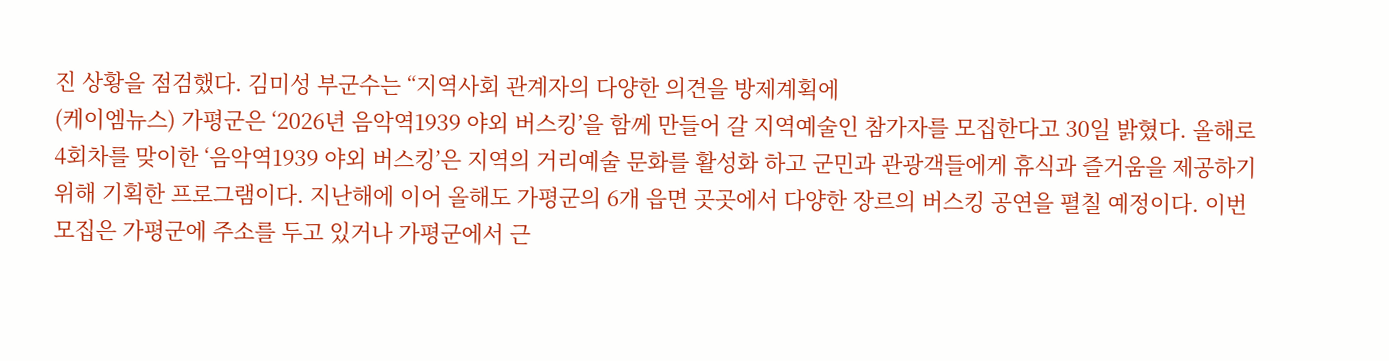진 상황을 점검했다. 김미성 부군수는 “지역사회 관계자의 다양한 의견을 방제계획에
(케이엠뉴스) 가평군은 ‘2026년 음악역1939 야외 버스킹’을 함께 만들어 갈 지역예술인 참가자를 모집한다고 30일 밝혔다. 올해로 4회차를 맞이한 ‘음악역1939 야외 버스킹’은 지역의 거리예술 문화를 활성화 하고 군민과 관광객들에게 휴식과 즐거움을 제공하기 위해 기획한 프로그램이다. 지난해에 이어 올해도 가평군의 6개 읍면 곳곳에서 다양한 장르의 버스킹 공연을 펼칠 예정이다. 이번 모집은 가평군에 주소를 두고 있거나 가평군에서 근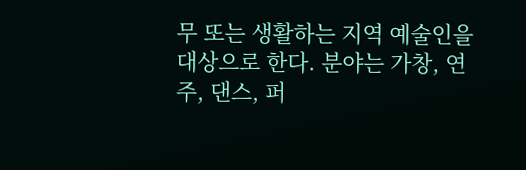무 또는 생활하는 지역 예술인을 대상으로 한다. 분야는 가창, 연주, 댄스, 퍼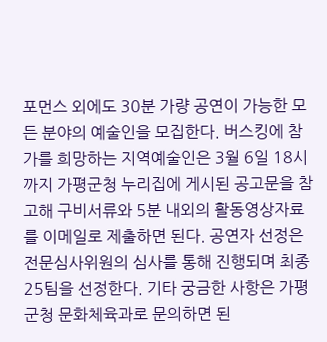포먼스 외에도 30분 가량 공연이 가능한 모든 분야의 예술인을 모집한다. 버스킹에 참가를 희망하는 지역예술인은 3월 6일 18시까지 가평군청 누리집에 게시된 공고문을 참고해 구비서류와 5분 내외의 활동영상자료를 이메일로 제출하면 된다. 공연자 선정은 전문심사위원의 심사를 통해 진행되며 최종 25팀을 선정한다. 기타 궁금한 사항은 가평군청 문화체육과로 문의하면 된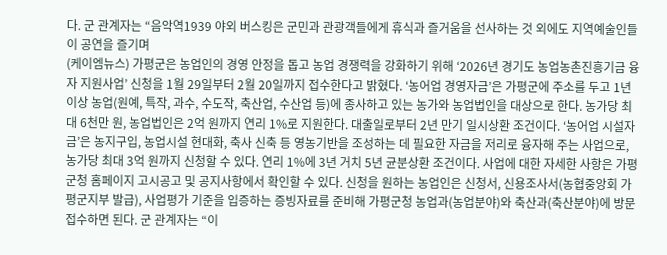다. 군 관계자는 “음악역1939 야외 버스킹은 군민과 관광객들에게 휴식과 즐거움을 선사하는 것 외에도 지역예술인들이 공연을 즐기며
(케이엠뉴스) 가평군은 농업인의 경영 안정을 돕고 농업 경쟁력을 강화하기 위해 ‘2026년 경기도 농업농촌진흥기금 융자 지원사업’ 신청을 1월 29일부터 2월 20일까지 접수한다고 밝혔다. ‘농어업 경영자금’은 가평군에 주소를 두고 1년 이상 농업(원예, 특작, 과수, 수도작, 축산업, 수산업 등)에 종사하고 있는 농가와 농업법인을 대상으로 한다. 농가당 최대 6천만 원, 농업법인은 2억 원까지 연리 1%로 지원한다. 대출일로부터 2년 만기 일시상환 조건이다. ‘농어업 시설자금’은 농지구입, 농업시설 현대화, 축사 신축 등 영농기반을 조성하는 데 필요한 자금을 저리로 융자해 주는 사업으로, 농가당 최대 3억 원까지 신청할 수 있다. 연리 1%에 3년 거치 5년 균분상환 조건이다. 사업에 대한 자세한 사항은 가평군청 홈페이지 고시공고 및 공지사항에서 확인할 수 있다. 신청을 원하는 농업인은 신청서, 신용조사서(농협중앙회 가평군지부 발급), 사업평가 기준을 입증하는 증빙자료를 준비해 가평군청 농업과(농업분야)와 축산과(축산분야)에 방문 접수하면 된다. 군 관계자는 “이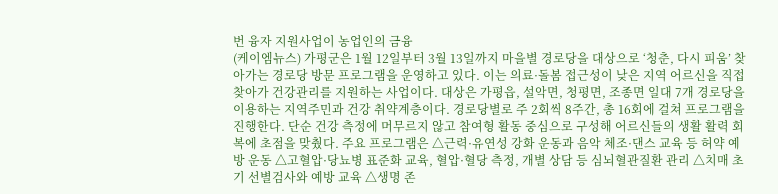번 융자 지원사업이 농업인의 금융
(케이엠뉴스) 가평군은 1월 12일부터 3월 13일까지 마을별 경로당을 대상으로 ‘청춘, 다시 피움’ 찾아가는 경로당 방문 프로그램을 운영하고 있다. 이는 의료·돌봄 접근성이 낮은 지역 어르신을 직접 찾아가 건강관리를 지원하는 사업이다. 대상은 가평읍, 설악면, 청평면, 조종면 일대 7개 경로당을 이용하는 지역주민과 건강 취약계층이다. 경로당별로 주 2회씩 8주간, 총 16회에 걸쳐 프로그램을 진행한다. 단순 건강 측정에 머무르지 않고 참여형 활동 중심으로 구성해 어르신들의 생활 활력 회복에 초점을 맞췄다. 주요 프로그램은 △근력·유연성 강화 운동과 음악 체조·댄스 교육 등 허약 예방 운동 △고혈압·당뇨병 표준화 교육, 혈압·혈당 측정, 개별 상담 등 심뇌혈관질환 관리 △치매 초기 선별검사와 예방 교육 △생명 존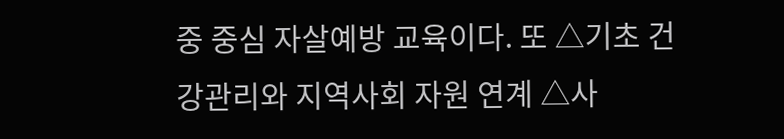중 중심 자살예방 교육이다. 또 △기초 건강관리와 지역사회 자원 연계 △사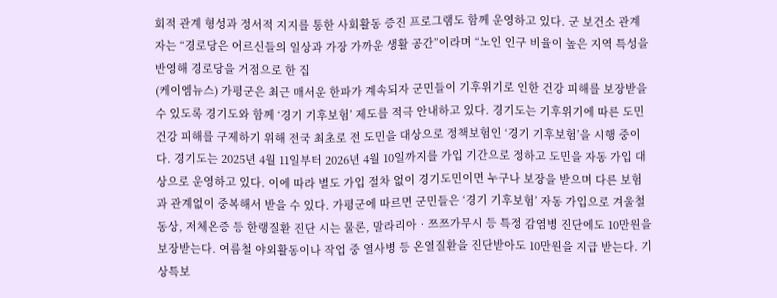회적 관계 형성과 정서적 지지를 통한 사회활동 증진 프로그램도 함께 운영하고 있다. 군 보건소 관계자는 “경로당은 어르신들의 일상과 가장 가까운 생활 공간”이라며 “노인 인구 비율이 높은 지역 특성을 반영해 경로당을 거점으로 한 집
(케이엠뉴스) 가평군은 최근 매서운 한파가 계속되자 군민들이 기후위기로 인한 건강 피해를 보장받을 수 있도록 경기도와 함께 ‘경기 기후보험’ 제도를 적극 안내하고 있다. 경기도는 기후위기에 따른 도민 건강 피해를 구제하기 위해 전국 최초로 전 도민을 대상으로 정책보험인 ‘경기 기후보험’을 시행 중이다. 경기도는 2025년 4월 11일부터 2026년 4월 10일까지를 가입 기간으로 정하고 도민을 자동 가입 대상으로 운영하고 있다. 이에 따라 별도 가입 절차 없이 경기도민이면 누구나 보장을 받으며 다른 보험과 관계없이 중복해서 받을 수 있다. 가평군에 따르면 군민들은 ‘경기 기후보험’ 자동 가입으로 겨울철 동상, 저체온증 등 한랭질환 진단 시는 물론, 말라리아‧쯔쯔가무시 등 특정 감염병 진단에도 10만원을 보장받는다. 여름철 야외활동이나 작업 중 열사병 등 온열질환을 진단받아도 10만원을 지급 받는다. 기상특보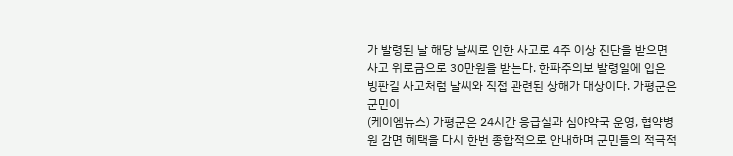가 발령된 날 해당 날씨로 인한 사고로 4주 이상 진단을 받으면 사고 위로금으로 30만원을 받는다. 한파주의보 발령일에 입은 빙판길 사고처럼 날씨와 직접 관련된 상해가 대상이다. 가평군은 군민이
(케이엠뉴스) 가평군은 24시간 응급실과 심야약국 운영, 협약병원 감면 혜택을 다시 한번 종합적으로 안내하며 군민들의 적극적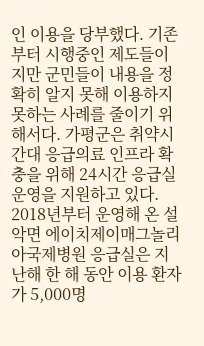인 이용을 당부했다. 기존부터 시행중인 제도들이지만 군민들이 내용을 정확히 알지 못해 이용하지 못하는 사례를 줄이기 위해서다. 가평군은 취약시간대 응급의료 인프라 확충을 위해 24시간 응급실 운영을 지원하고 있다. 2018년부터 운영해 온 설악면 에이치제이매그놀리아국제병원 응급실은 지난해 한 해 동안 이용 환자가 5,000명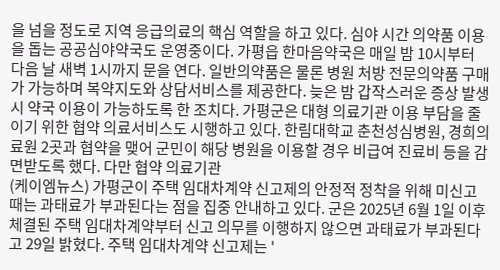을 넘을 정도로 지역 응급의료의 핵심 역할을 하고 있다. 심야 시간 의약품 이용을 돕는 공공심야약국도 운영중이다. 가평읍 한마음약국은 매일 밤 10시부터 다음 날 새벽 1시까지 문을 연다. 일반의약품은 물론 병원 처방 전문의약품 구매가 가능하며 복약지도와 상담서비스를 제공한다. 늦은 밤 갑작스러운 증상 발생 시 약국 이용이 가능하도록 한 조치다. 가평군은 대형 의료기관 이용 부담을 줄이기 위한 협약 의료서비스도 시행하고 있다. 한림대학교 춘천성심병원, 경희의료원 2곳과 협약을 맺어 군민이 해당 병원을 이용할 경우 비급여 진료비 등을 감면받도록 했다. 다만 협약 의료기관
(케이엠뉴스) 가평군이 주택 임대차계약 신고제의 안정적 정착을 위해 미신고 때는 과태료가 부과된다는 점을 집중 안내하고 있다. 군은 2025년 6월 1일 이후 체결된 주택 임대차계약부터 신고 의무를 이행하지 않으면 과태료가 부과된다고 29일 밝혔다. 주택 임대차계약 신고제는 '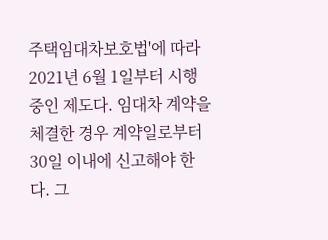주택임대차보호법'에 따라 2021년 6월 1일부터 시행 중인 제도다. 임대차 계약을 체결한 경우 계약일로부터 30일 이내에 신고해야 한다. 그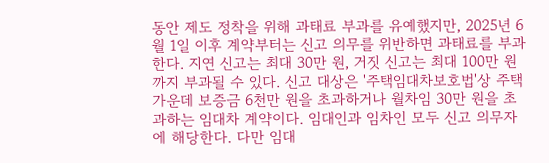동안 제도 정착을 위해 과태료 부과를 유예했지만, 2025년 6월 1일 이후 계약부터는 신고 의무를 위반하면 과태료를 부과한다. 지연 신고는 최대 30만 원, 거짓 신고는 최대 100만 원까지 부과될 수 있다. 신고 대상은 '주택임대차보호법'상 주택 가운데 보증금 6천만 원을 초과하거나 월차임 30만 원을 초과하는 임대차 계약이다. 임대인과 임차인 모두 신고 의무자에 해당한다. 다만 임대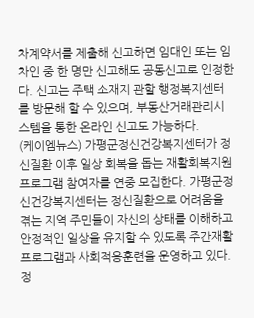차계약서를 제출해 신고하면 임대인 또는 임차인 중 한 명만 신고해도 공동신고로 인정한다. 신고는 주택 소재지 관할 행정복지센터를 방문해 할 수 있으며, 부동산거래관리시스템을 통한 온라인 신고도 가능하다.
(케이엠뉴스) 가평군정신건강복지센터가 정신질환 이후 일상 회복을 돕는 재활회복지원프로그램 참여자를 연중 모집한다. 가평군정신건강복지센터는 정신질환으로 어려움을 겪는 지역 주민들이 자신의 상태를 이해하고 안정적인 일상을 유지할 수 있도록 주간재활프로그램과 사회적응훈련을 운영하고 있다. 정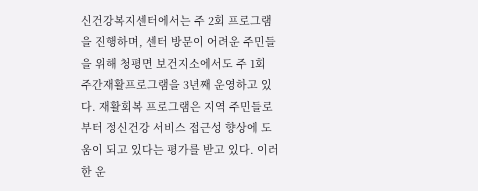신건강복지센터에서는 주 2회 프로그램을 진행하며, 센터 방문이 어려운 주민들을 위해 청평면 보건지소에서도 주 1회 주간재활프로그램을 3년째 운영하고 있다. 재활회복 프로그램은 지역 주민들로부터 정신건강 서비스 접근성 향상에 도움이 되고 있다는 평가를 받고 있다. 이러한 운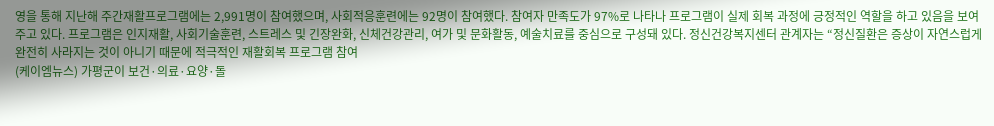영을 통해 지난해 주간재활프로그램에는 2,991명이 참여했으며, 사회적응훈련에는 92명이 참여했다. 참여자 만족도가 97%로 나타나 프로그램이 실제 회복 과정에 긍정적인 역할을 하고 있음을 보여주고 있다. 프로그램은 인지재활, 사회기술훈련, 스트레스 및 긴장완화, 신체건강관리, 여가 및 문화활동, 예술치료를 중심으로 구성돼 있다. 정신건강복지센터 관계자는 “정신질환은 증상이 자연스럽게 완전히 사라지는 것이 아니기 때문에 적극적인 재활회복 프로그램 참여
(케이엠뉴스) 가평군이 보건·의료·요양·돌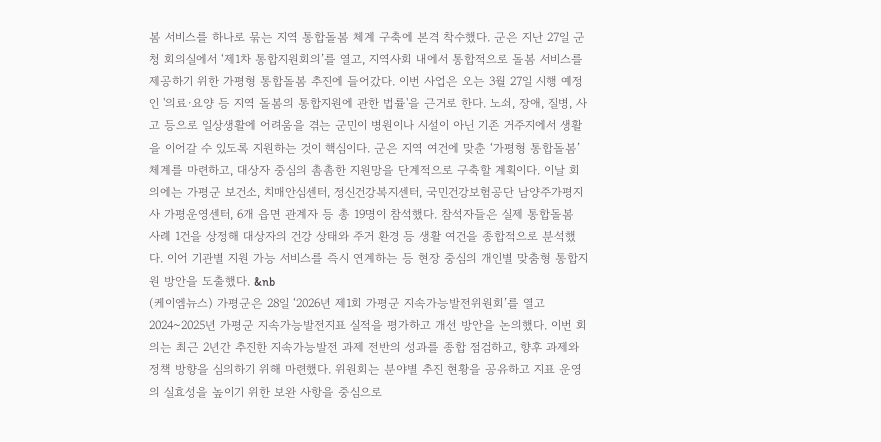봄 서비스를 하나로 묶는 지역 통합돌봄 체계 구축에 본격 착수했다. 군은 지난 27일 군청 회의실에서 ‘제1차 통합지원회의’를 열고, 지역사회 내에서 통합적으로 돌봄 서비스를 제공하기 위한 가평형 통합돌봄 추진에 들어갔다. 이번 사업은 오는 3월 27일 시행 예정인 '의료·요양 등 지역 돌봄의 통합지원에 관한 법률'을 근거로 한다. 노쇠, 장애, 질병, 사고 등으로 일상생활에 어려움을 겪는 군민이 병원이나 시설이 아닌 기존 거주지에서 생활을 이어갈 수 있도록 지원하는 것이 핵심이다. 군은 지역 여건에 맞춘 ‘가평형 통합돌봄’ 체계를 마련하고, 대상자 중심의 촘촘한 지원망을 단계적으로 구축할 계획이다. 이날 회의에는 가평군 보건소, 치매안심센터, 정신건강복지센터, 국민건강보험공단 남양주가평지사 가평운영센터, 6개 읍면 관계자 등 총 19명이 참석했다. 참석자들은 실제 통합돌봄 사례 1건을 상정해 대상자의 건강 상태와 주거 환경 등 생활 여건을 종합적으로 분석했다. 이어 기관별 지원 가능 서비스를 즉시 연계하는 등 현장 중심의 개인별 맞춤형 통합지원 방안을 도출했다. &nb
(케이엠뉴스) 가평군은 28일 ‘2026년 제1회 가평군 지속가능발전위원회’를 열고 2024~2025년 가평군 지속가능발전지표 실적을 평가하고 개선 방안을 논의했다. 이번 회의는 최근 2년간 추진한 지속가능발전 과제 전반의 성과를 종합 점검하고, 향후 과제와 정책 방향을 심의하기 위해 마련했다. 위원회는 분야별 추진 현황을 공유하고 지표 운영의 실효성을 높이기 위한 보완 사항을 중심으로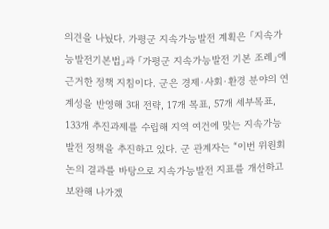의견을 나눴다. 가평군 지속가능발전 계획은 「지속가능발전기본법」과 「가평군 지속가능발전 기본 조례」에 근거한 정책 지침이다. 군은 경제·사회·환경 분야의 연계성을 반영해 3대 전략, 17개 목표, 57개 세부목표, 133개 추진과제를 수립해 지역 여건에 맞는 지속가능발전 정책을 추진하고 있다. 군 관계자는 “이번 위원회 논의 결과를 바탕으로 지속가능발전 지표를 개선하고 보완해 나가겠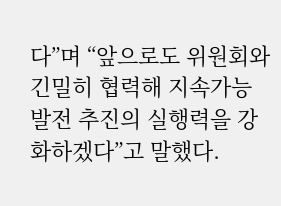다”며 “앞으로도 위원회와 긴밀히 협력해 지속가능발전 추진의 실행력을 강화하겠다”고 말했다.